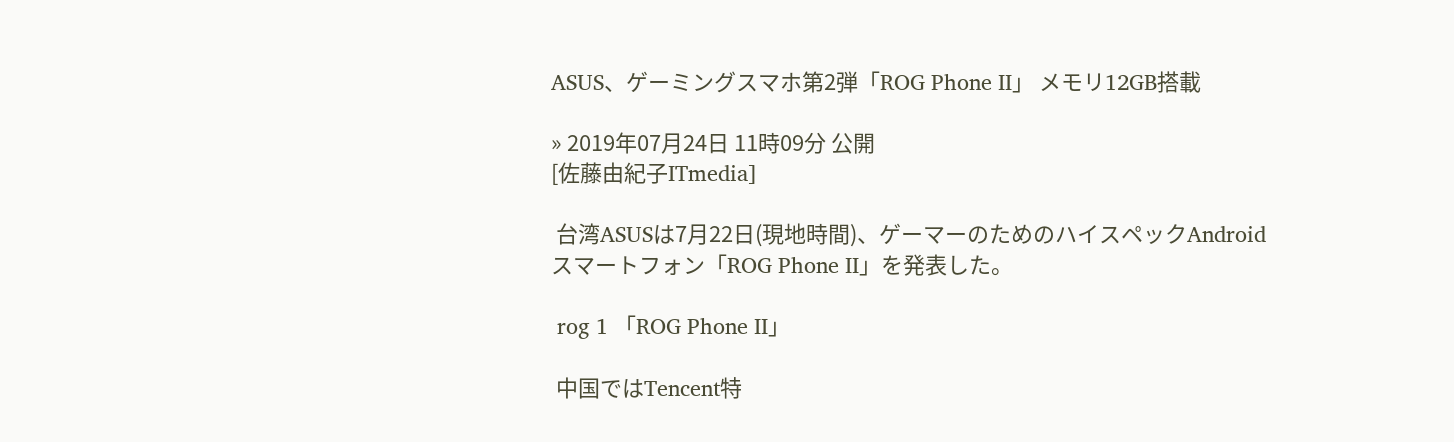ASUS、ゲーミングスマホ第2弾「ROG Phone II」 メモリ12GB搭載

» 2019年07月24日 11時09分 公開
[佐藤由紀子ITmedia]

 台湾ASUSは7月22日(現地時間)、ゲーマーのためのハイスペックAndroidスマートフォン「ROG Phone II」を発表した。

 rog 1 「ROG Phone II」

 中国ではTencent特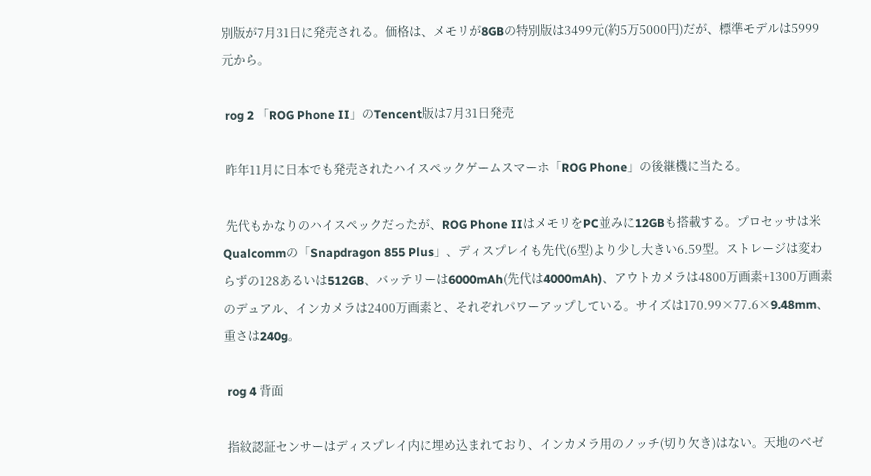別版が7月31日に発売される。価格は、メモリが8GBの特別版は3499元(約5万5000円)だが、標準モデルは5999元から。

 rog 2 「ROG Phone II」のTencent版は7月31日発売

 昨年11月に日本でも発売されたハイスペックゲームスマーホ「ROG Phone」の後継機に当たる。

 先代もかなりのハイスペックだったが、ROG Phone IIはメモリをPC並みに12GBも搭載する。プロセッサは米Qualcommの「Snapdragon 855 Plus」、ディスプレイも先代(6型)より少し大きい6.59型。ストレージは変わらずの128あるいは512GB、バッテリーは6000mAh(先代は4000mAh)、アウトカメラは4800万画素+1300万画素のデュアル、インカメラは2400万画素と、それぞれパワーアップしている。サイズは170.99×77.6×9.48mm、重さは240g。

 rog 4 背面

 指紋認証センサーはディスプレイ内に埋め込まれており、インカメラ用のノッチ(切り欠き)はない。天地のベゼ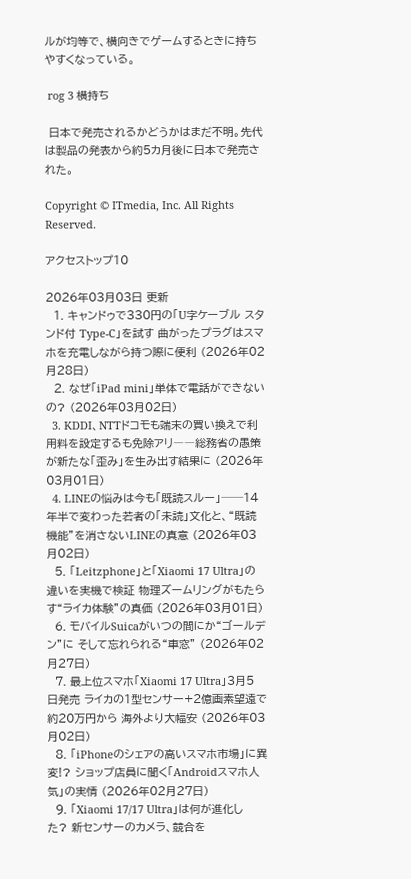ルが均等で、横向きでゲームするときに持ちやすくなっている。

 rog 3 横持ち

 日本で発売されるかどうかはまだ不明。先代は製品の発表から約5カ月後に日本で発売された。

Copyright © ITmedia, Inc. All Rights Reserved.

アクセストップ10

2026年03月03日 更新
  1. キャンドゥで330円の「U字ケーブル スタンド付 Type-C」を試す 曲がったプラグはスマホを充電しながら持つ際に便利 (2026年02月28日)
  2. なぜ「iPad mini」単体で電話ができないの? (2026年03月02日)
  3. KDDI、NTTドコモも端末の買い換えで利用料を設定するも免除アリ――総務省の愚策が新たな「歪み」を生み出す結果に (2026年03月01日)
  4. LINEの悩みは今も「既読スルー」──14年半で変わった若者の「未読」文化と、“既読機能”を消さないLINEの真意 (2026年03月02日)
  5. 「Leitzphone」と「Xiaomi 17 Ultra」の違いを実機で検証 物理ズームリングがもたらす“ライカ体験”の真価 (2026年03月01日)
  6. モバイルSuicaがいつの間にか“ゴールデン”に そして忘れられる“車窓” (2026年02月27日)
  7. 最上位スマホ「Xiaomi 17 Ultra」3月5日発売 ライカの1型センサー+2億画素望遠で約20万円から 海外より大幅安 (2026年03月02日)
  8. 「iPhoneのシェアの高いスマホ市場」に異変!? ショップ店員に聞く「Androidスマホ人気」の実情 (2026年02月27日)
  9. 「Xiaomi 17/17 Ultra」は何が進化した? 新センサーのカメラ、競合を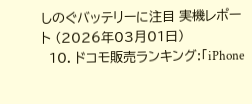しのぐバッテリーに注目 実機レポート (2026年03月01日)
  10. ドコモ販売ランキング:「iPhone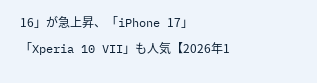16」が急上昇、「iPhone 17」「Xperia 10 VII」も人気【2026年1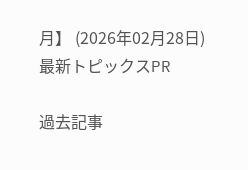月】 (2026年02月28日)
最新トピックスPR

過去記事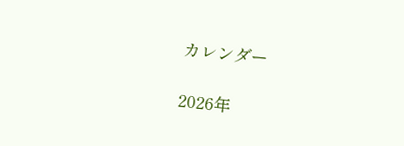カレンダー

2026年